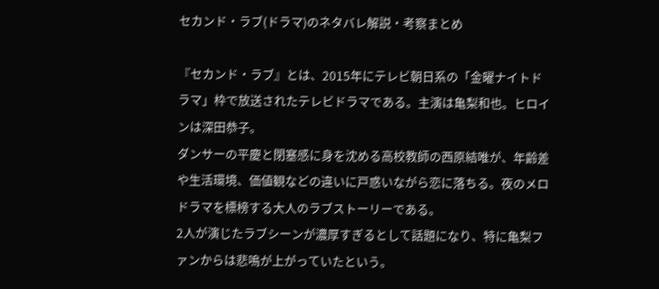セカンド・ラブ(ドラマ)のネタバレ解説・考察まとめ

『セカンド・ラブ』とは、2015年にテレビ朝日系の「金曜ナイトドラマ」枠で放送されたテレビドラマである。主演は亀梨和也。ヒロインは深田恭子。
ダンサーの平慶と閉塞感に身を沈める高校教師の西原結唯が、年齢差や生活環境、価値観などの違いに戸惑いながら恋に落ちる。夜のメロドラマを標榜する大人のラブストーリーである。
2人が演じたラブシーンが濃厚すぎるとして話題になり、特に亀梨ファンからは悲鳴が上がっていたという。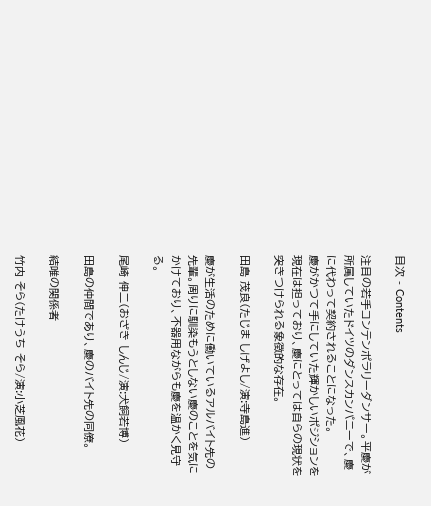目次 - Contents

注目の若手コンテンポラリーダンサー。平慶が所属していたドイツのダンスカンパニーで、慶に代わって契約されることになった。
慶がかつて手にしていた輝かしいポジションを現在は担っており、慶にとっては自らの現状を突きつけられる象徴的な存在。

田島 茂良(たじま しげよし/演:寺島進)

慶が生活のために働いているアルバイト先の先輩。周りに馴染もうとしない慶のことを気にかけており、不器用ながらも慶を温かく見守る。

尾崎 伸二(おざき しんじ/演:犬飼若博)

田島の仲間であり、慶のバイト先の同僚。

結唯の関係者

竹内 そら(たけうち そら/演:小芝風花)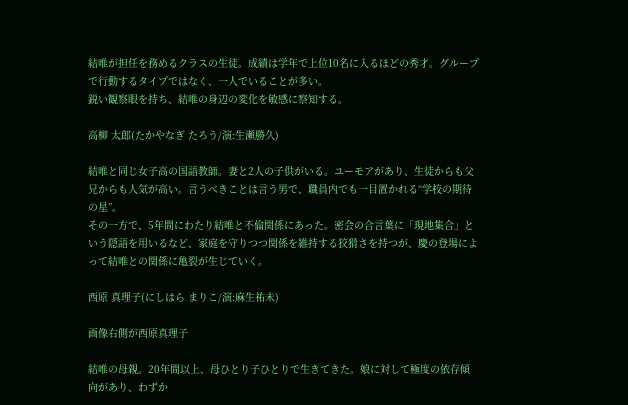結唯が担任を務めるクラスの生徒。成績は学年で上位10名に入るほどの秀才。グループで行動するタイプではなく、一人でいることが多い。
鋭い観察眼を持ち、結唯の身辺の変化を敏感に察知する。

高柳 太郎(たかやなぎ たろう/演:生瀬勝久)

結唯と同じ女子高の国語教師。妻と2人の子供がいる。ユーモアがあり、生徒からも父兄からも人気が高い。言うべきことは言う男で、職員内でも一目置かれる“学校の期待の星”。
その一方で、5年間にわたり結唯と不倫関係にあった。密会の合言葉に「現地集合」という隠語を用いるなど、家庭を守りつつ関係を維持する狡猾さを持つが、慶の登場によって結唯との関係に亀裂が生じていく。

西原 真理子(にしはら まりこ/演:麻生祐未)

画像右側が西原真理子

結唯の母親。20年間以上、母ひとり子ひとりで生きてきた。娘に対して極度の依存傾向があり、わずか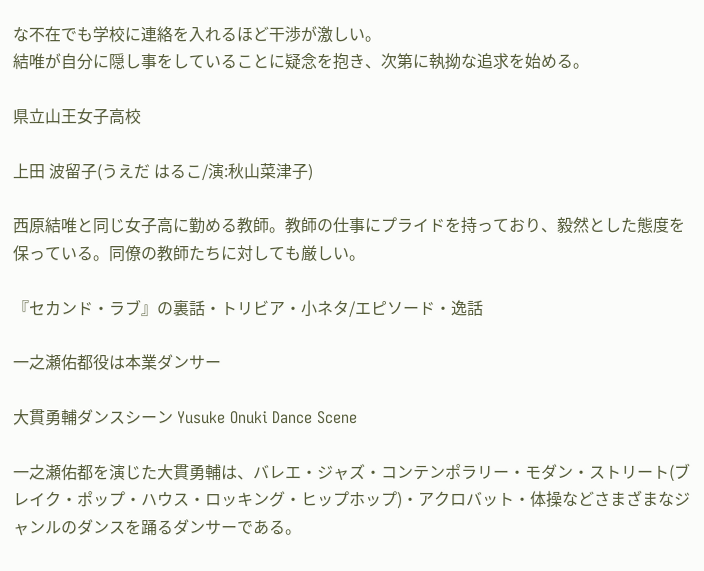な不在でも学校に連絡を入れるほど干渉が激しい。
結唯が自分に隠し事をしていることに疑念を抱き、次第に執拗な追求を始める。

県立山王女子高校

上田 波留子(うえだ はるこ/演:秋山菜津子)

西原結唯と同じ女子高に勤める教師。教師の仕事にプライドを持っており、毅然とした態度を保っている。同僚の教師たちに対しても厳しい。

『セカンド・ラブ』の裏話・トリビア・小ネタ/エピソード・逸話

一之瀬佑都役は本業ダンサー

大貫勇輔ダンスシーン Yusuke Onuki Dance Scene

一之瀬佑都を演じた大貫勇輔は、バレエ・ジャズ・コンテンポラリー・モダン・ストリート(ブレイク・ポップ・ハウス・ロッキング・ヒップホップ)・アクロバット・体操などさまざまなジャンルのダンスを踊るダンサーである。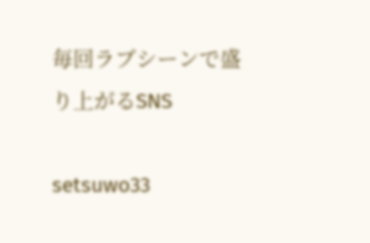毎回ラブシーンで盛り上がるSNS

setsuwo33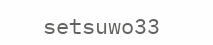setsuwo33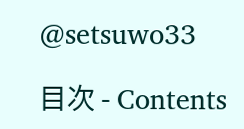@setsuwo33

目次 - Contents